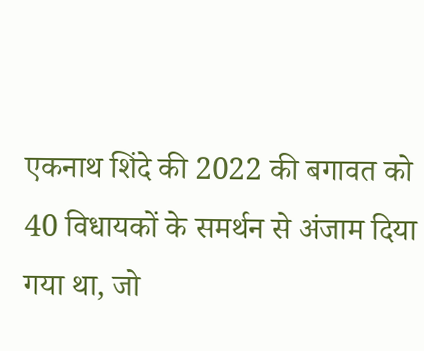एकनाथ शिंदे की 2022 की बगावत को 40 विधायकों के समर्थन से अंजाम दिया गया था, जो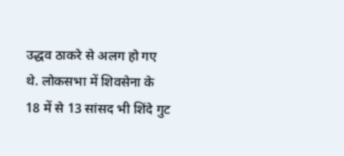उद्धव ठाकरे से अलग हो गए थे. लोकसभा में शिवसेना के 18 में से 13 सांसद भी शिंदे गुट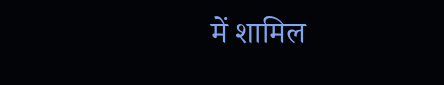में शामिल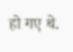हो गए थे.